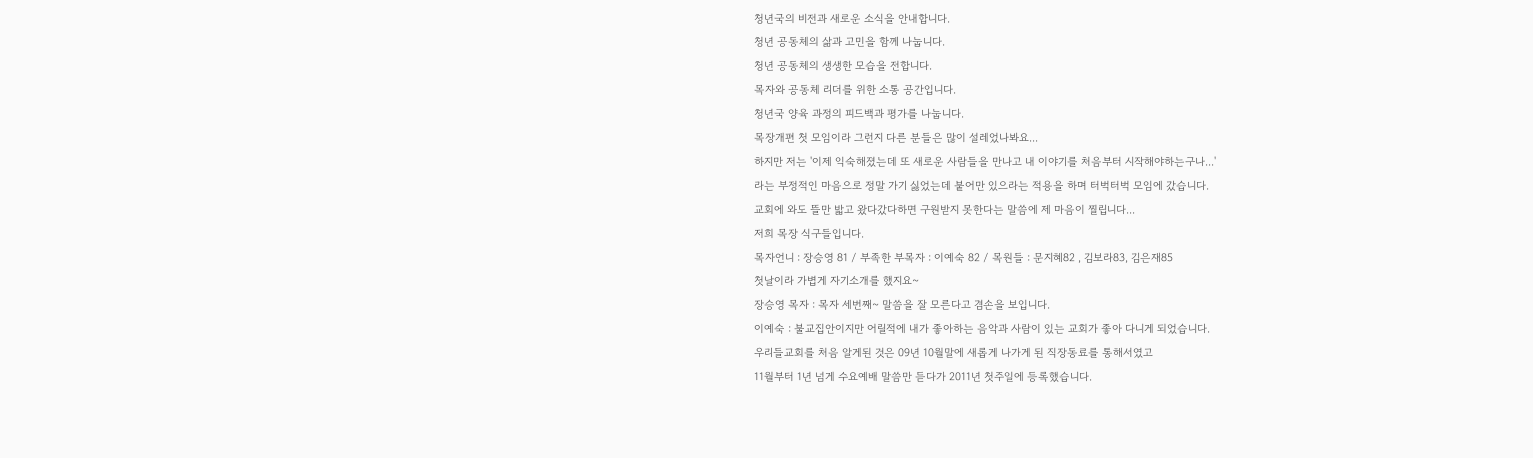청년국의 비전과 새로운 소식을 안내합니다.
청년 공동체의 삶과 고민을 함께 나눕니다.
청년 공동체의 생생한 모습을 전합니다.
목자와 공동체 리더를 위한 소통 공간입니다.
청년국 양육 과정의 피드백과 평가를 나눕니다.
목장개편 첫 모임이라 그런지 다른 분들은 많이 설레었나봐요...
하지만 저는 '이제 익숙해졌는데 또 새로운 사람들을 만나고 내 이야기를 처음부터 시작해야하는구나...'
라는 부정적인 마음으로 정말 가기 싫었는데 붙어만 있으라는 적용을 하며 터벅터벅 모임에 갔습니다.
교회에 와도 뜰만 밟고 왔다갔다하면 구원받지 못한다는 말씀에 제 마음이 찔립니다...
저희 목장 식구들입니다.
목자언니 : 장승영 81 / 부족한 부목자 : 이예숙 82 / 목원들 : 문지혜82 , 김보라83, 김은재85
첫날이라 가볍게 자기소개를 했지요~
장승영 목자 : 목자 세번째~ 말씀을 잘 모른다고 겸손을 보입니다.
이예숙 : 불교집안이지만 어릴적에 내가 좋아하는 음악과 사람이 있는 교회가 좋아 다니게 되었습니다.
우리들교회를 처음 알게된 것은 09년 10월말에 새롭게 나가게 된 직장동료를 통해서였고
11월부터 1년 넘게 수요예배 말씀만 듣다가 2011년 첫주일에 등록했습니다.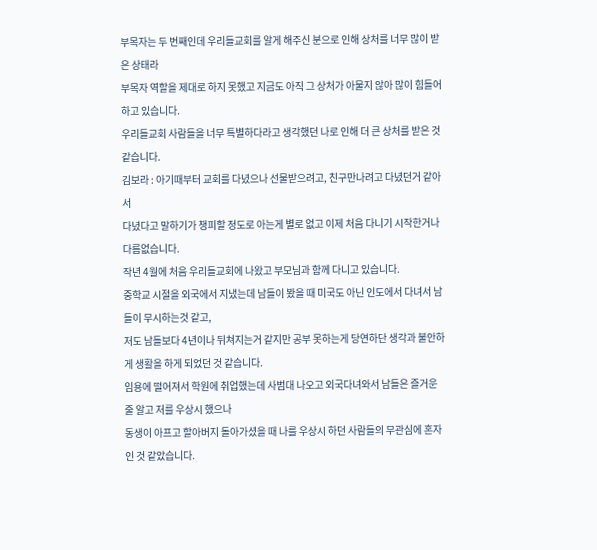부목자는 두 번째인데 우리들교회를 알게 해주신 분으로 인해 상처를 너무 많이 받은 상태라
부목자 역할을 제대로 하지 못했고 지금도 아직 그 상처가 아물지 않아 많이 힘들어하고 있습니다.
우리들교회 사람들을 너무 특별하다라고 생각했던 나로 인해 더 큰 상처를 받은 것 같습니다.
김보라 : 아기때부터 교회를 다녔으나 선물받으려고, 친구만나려고 다녔던거 같아서
다녔다고 말하기가 챙피할 정도로 아는게 별로 없고 이제 처음 다니기 시작한거나 다름없습니다.
작년 4월에 처음 우리들교회에 나왔고 부모님과 함께 다니고 있습니다.
중학교 시절을 외국에서 지냈는데 남들이 봤을 때 미국도 아닌 인도에서 다녀서 남들이 무시하는것 같고,
저도 남들보다 4년이나 뒤쳐지는거 같지만 공부 못하는게 당연하단 생각과 불안하게 생활을 하게 되었던 것 같습니다.
임용에 떨어져서 학원에 취업했는데 사범대 나오고 외국다녀와서 남들은 즐거운 줄 알고 저를 우상시 했으나
동생이 아프고 할아버지 돌아가셨을 때 나를 우상시 하던 사람들의 무관심에 혼자인 것 같았습니다.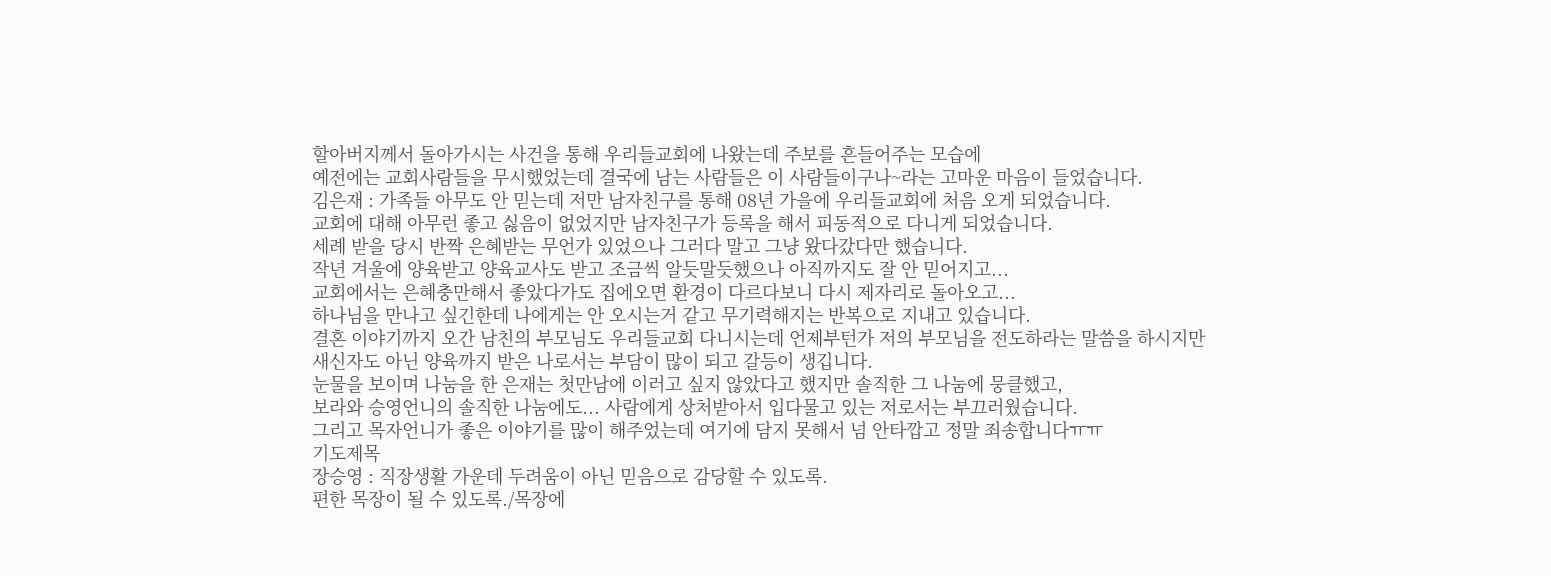할아버지께서 돌아가시는 사건을 통해 우리들교회에 나왔는데 주보를 흔들어주는 모습에
예전에는 교회사람들을 무시했었는데 결국에 남는 사람들은 이 사람들이구나~라는 고마운 마음이 들었습니다.
김은재 : 가족들 아무도 안 믿는데 저만 남자친구를 통해 08년 가을에 우리들교회에 처음 오게 되었습니다.
교회에 대해 아무런 좋고 싫음이 없었지만 남자친구가 등록을 해서 피동적으로 다니게 되었습니다.
세례 받을 당시 반짝 은혜받는 무언가 있었으나 그러다 말고 그냥 왔다갔다만 했습니다.
작년 겨울에 양육받고 양육교사도 받고 조금씩 알듯말듯했으나 아직까지도 잘 안 믿어지고...
교회에서는 은혜충만해서 좋았다가도 집에오면 환경이 다르다보니 다시 제자리로 돌아오고...
하나님을 만나고 싶긴한데 나에게는 안 오시는거 같고 무기력해지는 반복으로 지내고 있습니다.
결혼 이야기까지 오간 남친의 부모님도 우리들교회 다니시는데 언제부턴가 저의 부모님을 전도하라는 말씀을 하시지만
새신자도 아닌 양육까지 받은 나로서는 부담이 많이 되고 갈등이 생깁니다.
눈물을 보이며 나눔을 한 은재는 첫만남에 이러고 싶지 않았다고 했지만 솔직한 그 나눔에 뭉클했고,
보라와 승영언니의 솔직한 나눔에도... 사람에게 상처받아서 입다물고 있는 저로서는 부끄러웠습니다.
그리고 목자언니가 좋은 이야기를 많이 해주었는데 여기에 담지 못해서 넘 안타깝고 정말 죄송합니다ㅠㅠ
기도제목
장승영 : 직장생활 가운데 두려움이 아닌 믿음으로 감당할 수 있도록.
편한 목장이 될 수 있도록./목장에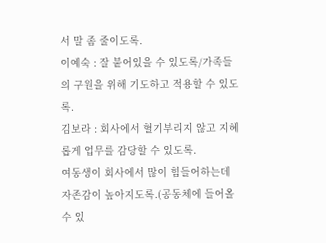서 말 좀 줄이도록.
이예숙 : 잘 붙어있을 수 있도록/가족들의 구원을 위해 기도하고 적용할 수 있도록.
김보라 : 회사에서 혈기부리지 않고 지혜롭게 업무를 감당할 수 있도록.
여동생이 회사에서 많이 힘들어하는데 자존감이 높아지도록.(공동체에 들어올 수 있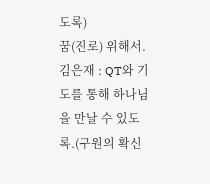도록)
꿈(진로) 위해서.
김은재 : QT와 기도를 통해 하나님을 만날 수 있도록.(구원의 확신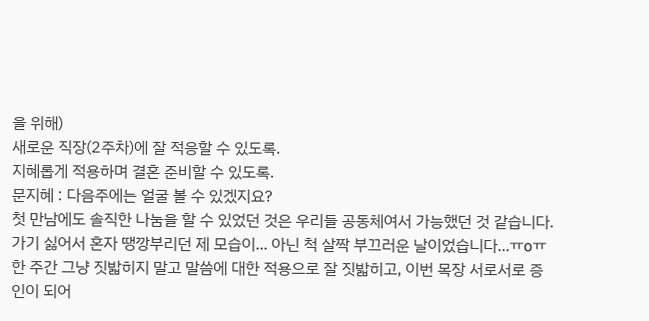을 위해)
새로운 직장(2주차)에 잘 적응할 수 있도록.
지혜롭게 적용하며 결혼 준비할 수 있도록.
문지혜 : 다음주에는 얼굴 볼 수 있겠지요?
첫 만남에도 솔직한 나눔을 할 수 있었던 것은 우리들 공동체여서 가능했던 것 같습니다.
가기 싫어서 혼자 땡깡부리던 제 모습이... 아닌 척 살짝 부끄러운 날이었습니다...ㅠoㅠ
한 주간 그냥 짓밟히지 말고 말씀에 대한 적용으로 잘 짓밟히고, 이번 목장 서로서로 증인이 되어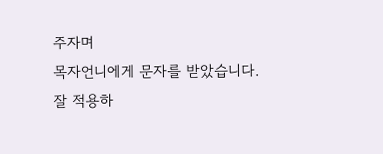주자며
목자언니에게 문자를 받았습니다. 잘 적용하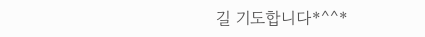길 기도합니다*^^*